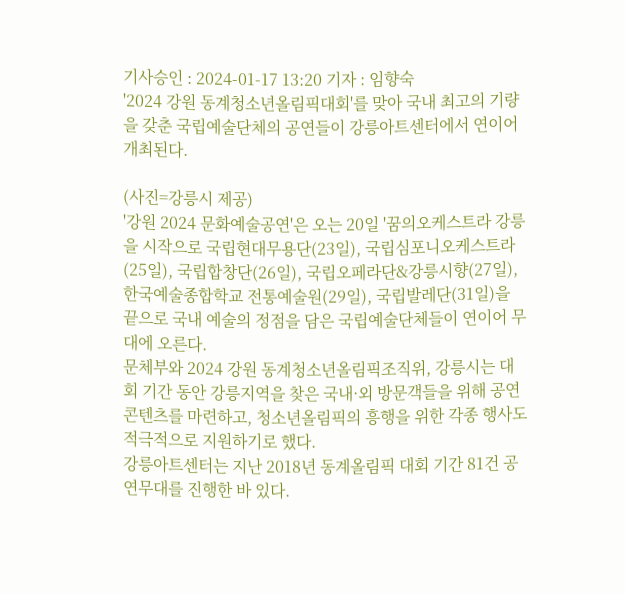기사승인 : 2024-01-17 13:20 기자 : 임향숙
'2024 강원 동계청소년올림픽대회'를 맞아 국내 최고의 기량을 갖춘 국립예술단체의 공연들이 강릉아트센터에서 연이어 개최된다.

(사진=강릉시 제공)
'강원 2024 문화예술공연'은 오는 20일 '꿈의오케스트라 강릉을 시작으로 국립현대무용단(23일), 국립심포니오케스트라(25일), 국립합창단(26일), 국립오페라단&강릉시향(27일), 한국예술종합학교 전통예술원(29일), 국립발레단(31일)을 끝으로 국내 예술의 정점을 담은 국립예술단체들이 연이어 무대에 오른다.
문체부와 2024 강원 동계청소년올림픽조직위, 강릉시는 대회 기간 동안 강릉지역을 찾은 국내·외 방문객들을 위해 공연 콘텐츠를 마련하고, 청소년올림픽의 흥행을 위한 각종 행사도 적극적으로 지원하기로 했다.
강릉아트센터는 지난 2018년 동계올림픽 대회 기간 81건 공연무대를 진행한 바 있다.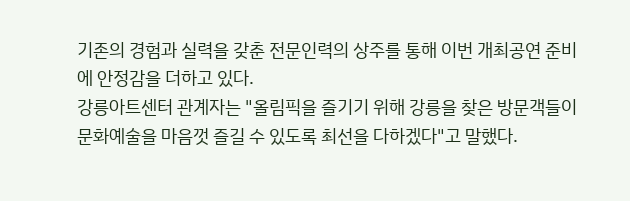기존의 경험과 실력을 갖춘 전문인력의 상주를 통해 이번 개최공연 준비에 안정감을 더하고 있다.
강릉아트센터 관계자는 "올림픽을 즐기기 위해 강릉을 찾은 방문객들이 문화예술을 마음껏 즐길 수 있도록 최선을 다하겠다"고 말했다.